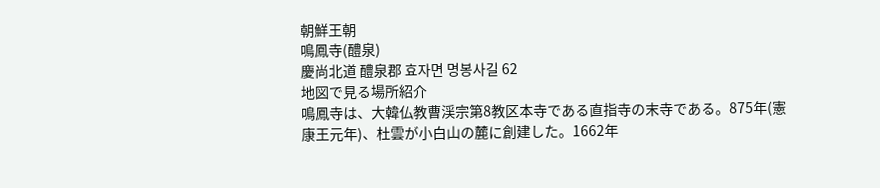朝鮮王朝
鳴鳳寺(醴泉)
慶尚北道 醴泉郡 효자면 명봉사길 62
地図で見る場所紹介
鳴鳳寺は、大韓仏教曹渓宗第8教区本寺である直指寺の末寺である。875年(憲康王元年)、杜雲が小白山の麓に創建した。1662年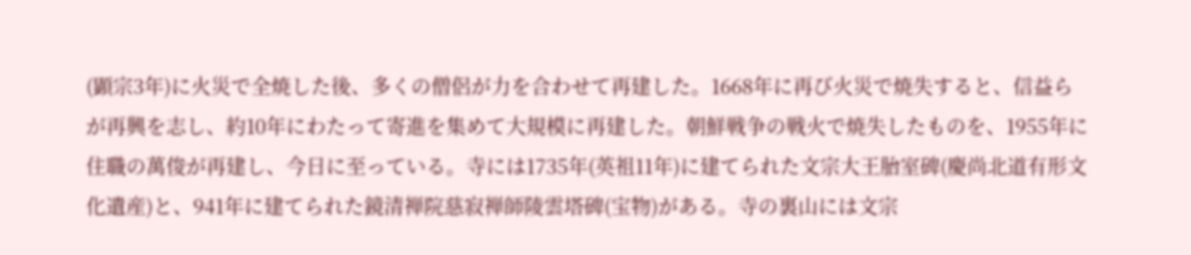(顕宗3年)に火災で全焼した後、多くの僧侶が力を合わせて再建した。1668年に再び火災で焼失すると、信益らが再興を志し、約10年にわたって寄進を集めて大規模に再建した。朝鮮戦争の戦火で焼失したものを、1955年に住職の萬俊が再建し、今日に至っている。寺には1735年(英祖11年)に建てられた文宗大王胎室碑(慶尚北道有形文化遺産)と、941年に建てられた鏡清禅院慈寂禅師陵雲塔碑(宝物)がある。寺の裏山には文宗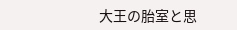大王の胎室と思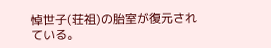悼世子(荘祖)の胎室が復元されている。